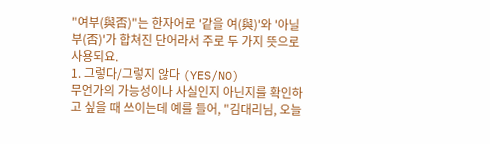"여부(與否)"는 한자어로 '같을 여(與)'와 '아닐 부(否)'가 합쳐진 단어라서 주로 두 가지 뜻으로 사용되요.
1. 그렇다/그렇지 않다 (YES/NO)
무언가의 가능성이나 사실인지 아닌지를 확인하고 싶을 때 쓰이는데 예를 들어, "김대리님, 오늘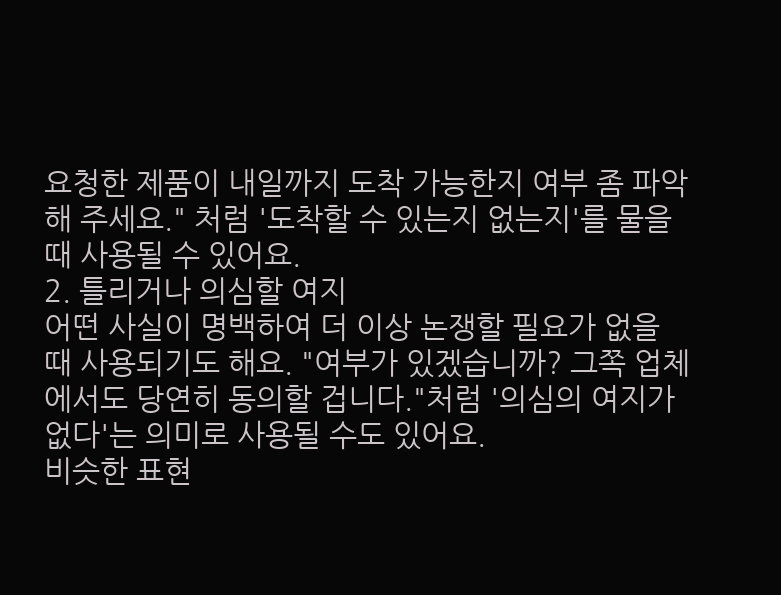요청한 제품이 내일까지 도착 가능한지 여부 좀 파악해 주세요." 처럼 '도착할 수 있는지 없는지'를 물을 때 사용될 수 있어요.
2. 틀리거나 의심할 여지
어떤 사실이 명백하여 더 이상 논쟁할 필요가 없을 때 사용되기도 해요. "여부가 있겠습니까? 그쪽 업체에서도 당연히 동의할 겁니다."처럼 '의심의 여지가 없다'는 의미로 사용될 수도 있어요.
비슷한 표현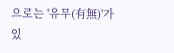으로는 '유무(有無)'가 있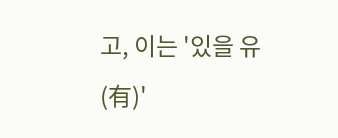고, 이는 '있을 유(有)'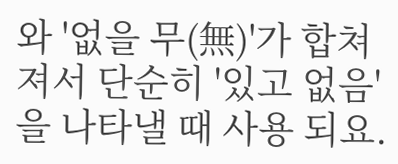와 '없을 무(無)'가 합쳐져서 단순히 '있고 없음'을 나타낼 때 사용 되요.